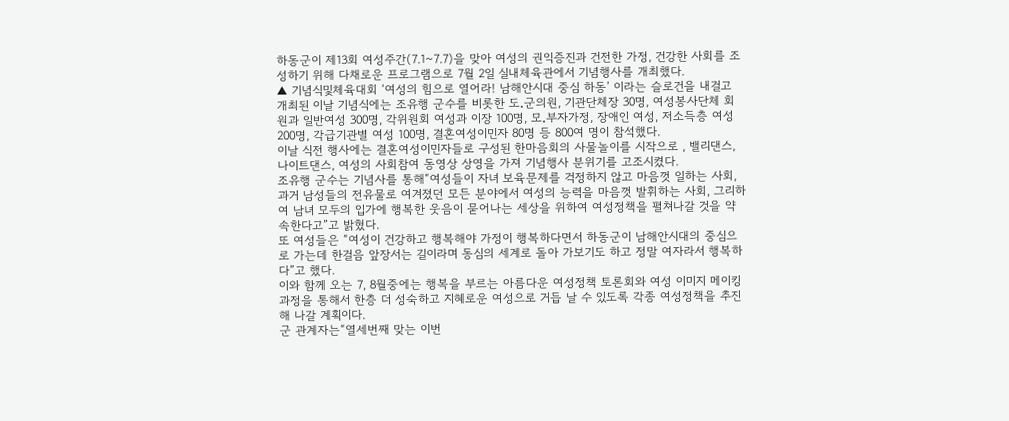하동군이 제13회 여성주간(7.1~7.7)을 맞아 여성의 권익증진과 건전한 가정, 건강한 사회를 조성하기 위해 다채로운 프로그램으로 7월 2일 실내체육관에서 기념행사를 개최했다.
▲ 기념식및체육대회 ‘여성의 힘으로 열어라! 남해안시대 중심 하동’ 이라는 슬로건을 내걸고 개최된 이날 기념식에는 조유행 군수를 비롯한 도․군의원, 기관단체장 30명, 여성봉사단체 회원과 일반여성 300명, 각위원회 여성과 이장 100명, 모․부자가정, 장애인 여성, 저소득층 여성 200명, 각급기관별 여성 100명, 결혼여성이민자 80명 등 800여 명이 참석했다.
이날 식전 행사에는 결혼여성이민자들로 구성된 한마음회의 사물놀이를 시작으로 , 밸리댄스, 나이트댄스, 여성의 사회참여 동영상 상영을 가져 기념행사 분위기를 고조시켰다.
조유행 군수는 기념사를 통해“여성들이 자녀 보육문제를 걱정하지 않고 마음껏 일하는 사회, 과거 남성들의 전유물로 여겨졌던 모든 분야에서 여성의 능력을 마음껏 발휘하는 사회, 그리하여 남녀 모두의 입가에 행복한 웃음이 묻어나는 세상을 위하여 여성정책을 펼쳐나갈 것을 약속한다고”고 밝혔다.
또 여성들은 “여성이 건강하고 행복해야 가정이 행복하다면서 하동군이 남해안시대의 중심으로 가는데 한걸음 앞장서는 길이라며 동심의 세계로 돌아 가보기도 하고 정말 여자라서 행복하다”고 했다.
이와 함께 오는 7, 8월중에는 행복을 부르는 아름다운 여성정책 토론회와 여성 이미지 메이킹 과정을 통해서 한층 더 성숙하고 지혜로운 여성으로 거듭 날 수 있도록 각종 여성정책을 추진해 나갈 계획이다.
군 관계자는“열세번째 맞는 이번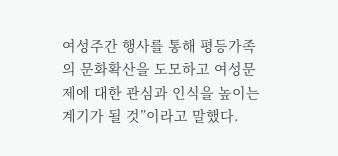여성주간 행사를 통해 평등가족의 문화확산을 도모하고 여성문제에 대한 관심과 인식을 높이는 계기가 될 것”이라고 말했다.